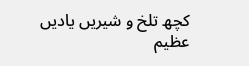کچھ تلخ و شیریں یادیں عظیم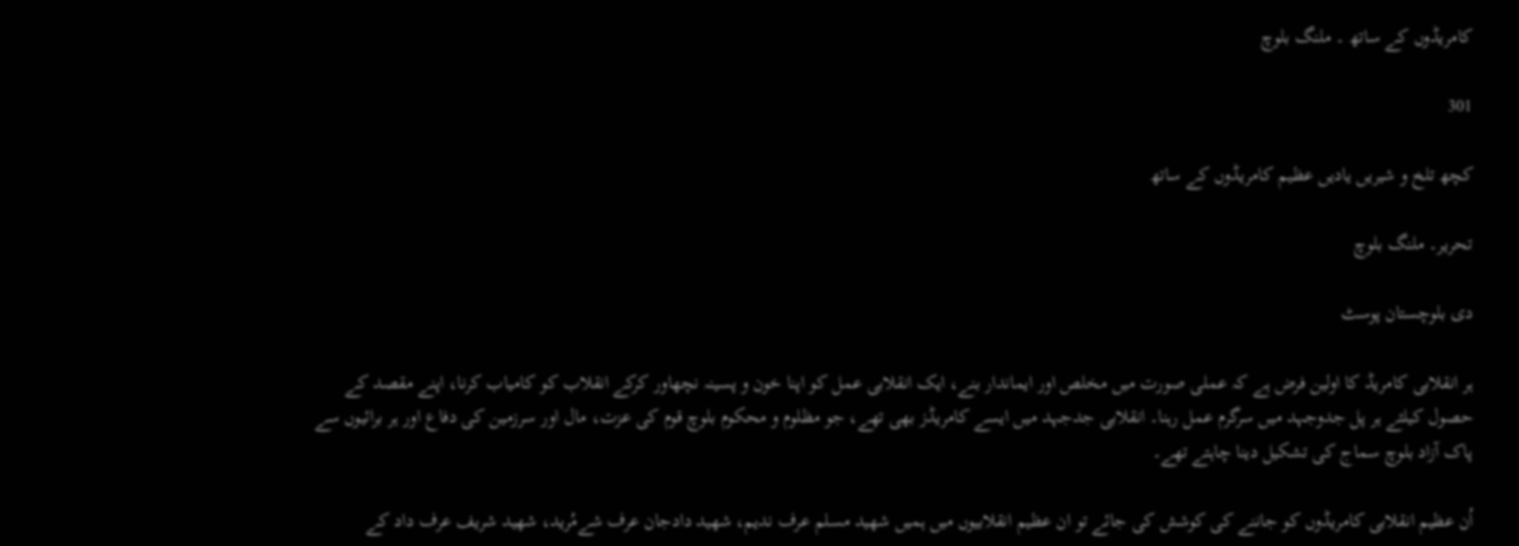کامریڈوں کے ساتھ ۔ ملنگ بلوچ

301

کچھ تلخ و شیریں یادیں عظیم کامریڈوں کے ساتھ

تحریر۔ ملنگ بلوچ

دی بلوچستان پوسٹ

ہر انقلابی کامریڈ کا اولین فرض ہے کہ عملی صورت میں مخلص اور ایماندار بنے، ایک انقلابی عمل کو اپنا خون و پسینہ نچھاور کرکے انقلاب کو کامیاب کرنا، اپنے مقصد کے حصول کیلئے ہر پل جدوجہد میں سرگرم عمل رہنا۔ انقلابی جدجہد میں ایسے کامریڈز بھی تھے، جو مظلوم و محکوم بلوچ قوم کی عزت، مال اور سرزمین کی دفاع اور ہر برائیوں سے پاک آزاد بلوچ سماج کی تشکیل دینا چاہتے تھے۔

اُن عظیم انقلابی کامریڈوں کو جاننے کی کوشش کی جائے تو ان عظیم انقلابیوں میں ہمیں شھید مسلم عرف ندیم، شھید دادجان عرف شےمُرید، شھید شریف عرف داد کے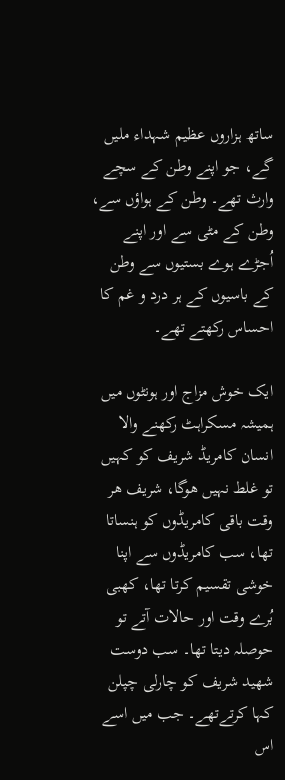ساتھ ہزاروں عظیم شہداء ملیں گے، جو اپنے وطن کے سچے وارث تھے۔ وطن کے ہواؤں سے، وطن کے مٹی سے اور اپنے اُجڑے ہوے بستیوں سے وطن کے باسیوں کے ہر درد و غم کا احساس رکھتے تھے۔

ایک خوش مزاج اور ہونٹوں میں ہمیشہ مسکراہٹ رکھنے والا انسان کامریڈ شریف کو کہیں تو غلط نہیں ھوگا، شریف ھر وقت باقی کامریڈوں کو ہنساتا تھا، سب کامریڈوں سے اپنا خوشی تقسیم کرتا تھا، کھبی بُرے وقت اور حالات آتے تو حوصلہ دیتا تھا۔ سب دوست شھید شریف کو چارلی چپلن کہا کرتےتھے۔ جب میں اسے اس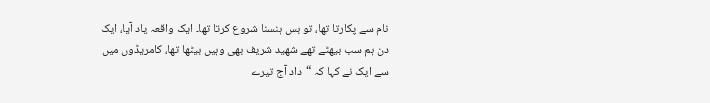نام سے پکارتا تھا، تو بس ہنسنا شروع کرتا تھا۔ ایک واقعہ یاد آیا، ایک دن ہم سب بیھٹے تھے شھید شریف بھی وہیں بیٹھا تھا، کامریڈوں میں سے ایک نے کہا کہ “داد آج تیرے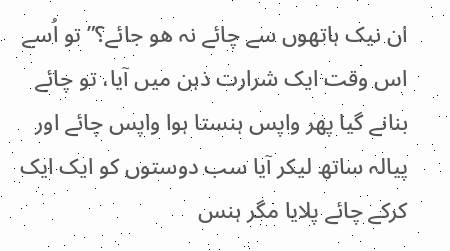ان نیک ہاتھوں سے چائے نہ ھو جائے؟” تو اُسے اس وقت ایک شرارت ذہن میں آیا، تو چائے بنانے گیا پھر واپس ہنستا ہوا واپس چائے اور پیالہ ساتھ لیکر آیا سب دوستوں کو ایک ایک کرکے چائے پلایا مگر ہنس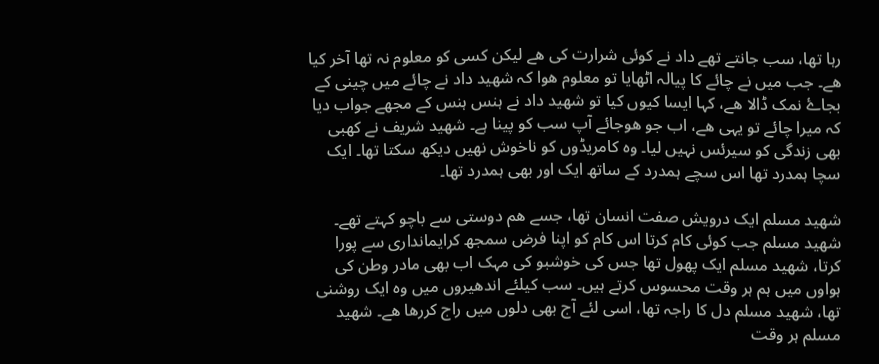رہا تھا، سب جانتے تھے داد نے کوئی شرارت کی ھے لیکن کسی کو معلوم نہ تھا آخر کیا ھے۔ جب میں نے چائے کا پیالہ اٹھایا تو معلوم ھوا کہ شھید داد نے چائے میں چینی کے بجاۓ نمک ڈالا ھے، کہا ایسا کیوں کیا تو شھید داد نے ہنس ہنس کے مجھے جواب دیا کہ میرا چائے تو یہی ھے، اب جو ھوجائے آپ سب کو پینا ہے۔ شھید شریف نے کھبی بھی زندگی کو سیرئس نہیں لیا۔ وہ کامریڈوں کو ناخوش نھیں دیکھ سکتا تھا۔ ایک سچا ہمدرد تھا اس سچے ہمدرد کے ساتھ ایک اور بھی ہمدرد تھا۔

شھید مسلم ایک درویش صفت انسان تھا، جسے ھم دوستی سے باچو کہتے تھے۔ شھید مسلم جب کوئی کام کرتا اس کام کو اپنا فرض سمجھ کرایمانداری سے پورا کرتا، شھید مسلم ایک پھول تھا جس کی خوشبو کی مہک اب بھی مادر وطن کی ہواوں میں ہم ہر وقت محسوس کرتے ہیں۔ سب کیلئے اندھیروں میں وہ ایک روشنی تھا، شھید مسلم دل کا راجہ تھا، اسی لئے آج بھی دلوں میں راج کررھا ھے۔ شھید مسلم ہر وقت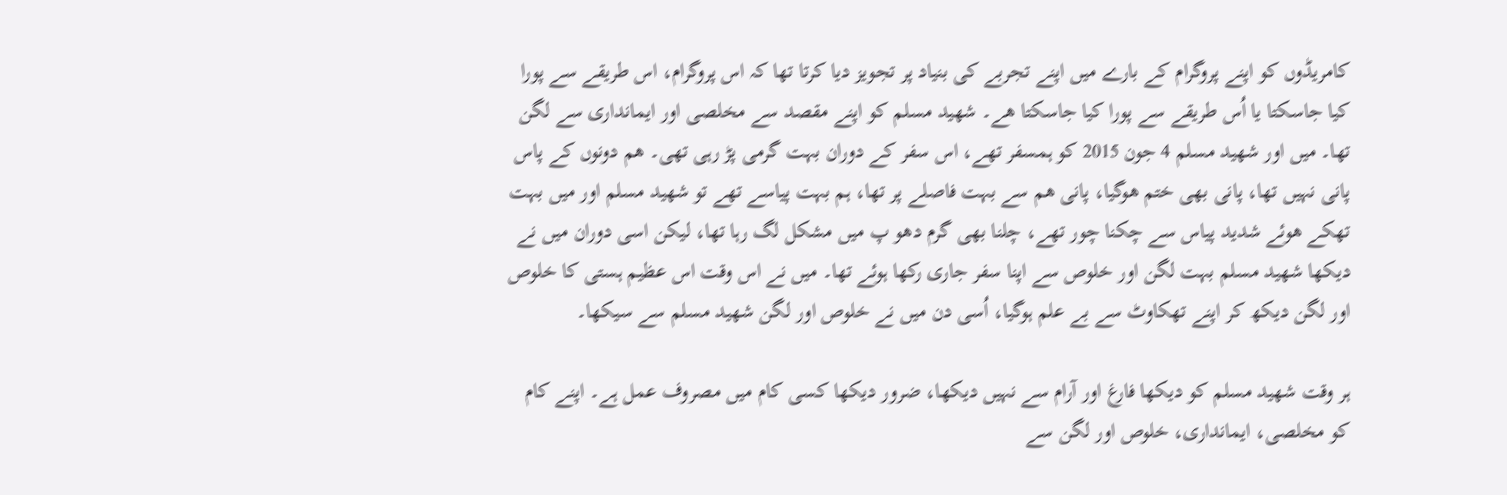کامریڈوں کو اپنے پروگرام کے بارے میں اپنے تجربے کی بنیاد پر تجویز دیا کرتا تھا کہ اس پروگرام، اس طریقے سے پورا کیا جاسکتا یا اُس طریقے سے پورا کیا جاسکتا ھے۔ شھید مسلم کو اپنے مقصد سے مخلصی اور ایمانداری سے لگن تھا۔ میں اور شھید مسلم 4 جون 2015 کو ہمسفر تھے، اس سفر کے دوران بہت گرمی پڑ رہی تھی۔ ھم دونوں کے پاس پانی نہیں تھا، پانی بھی ختم ھوگیا، پانی ھم سے بہت فاصلے پر تھا، ہم بہت پیاسے تھے تو شھید مسلم اور میں بہت تھکے ھوئے شدید پیاس سے چکنا چور تھے، چلنا بھی گرم دھو پ میں مشکل لگ رہا تھا، لیکن اسی دوران میں نے دیکھا شھید مسلم بہت لگن اور خلوص سے اپنا سفر جاری رکھا ہوئے تھا۔ میں نے اس وقت اس عظیم ہستی کا خلوص اور لگن دیکھ کر اپنے تھکاوٹ سے بے علم ہوگیا، اُسی دن میں نے خلوص اور لگن شھید مسلم سے سیکھا۔

ہر وقت شھید مسلم کو دیکھا فارغ اور آرام سے نہیں دیکھا، ضرور دیکھا کسی کام میں مصروف عمل ہے۔ اپنے کام کو مخلصی، ایمانداری، خلوص اور لگن سے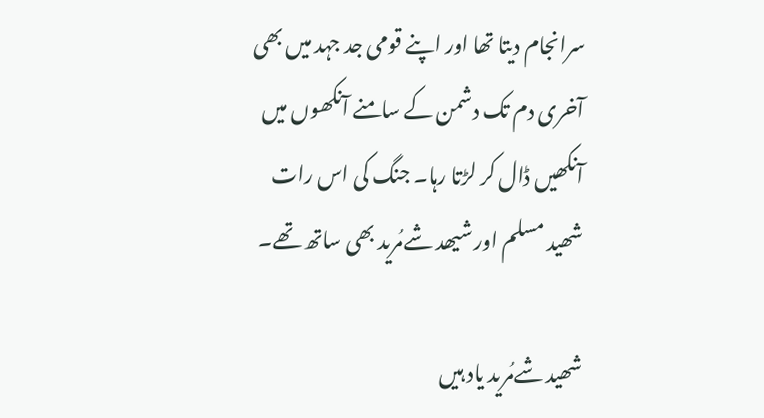سرانجام دیتا تھا اور اپنے قومی جد جہد میں بھی آخری دم تک دشمن کے سامنے آنکھوں میں آنکھیں ڈال کر لڑتا رہا۔ جنگ کی اس رات شھید مسلم اور شیھد شےمُرید بھی ساتھ تھے۔

شھید شےمُرید یاد ہیں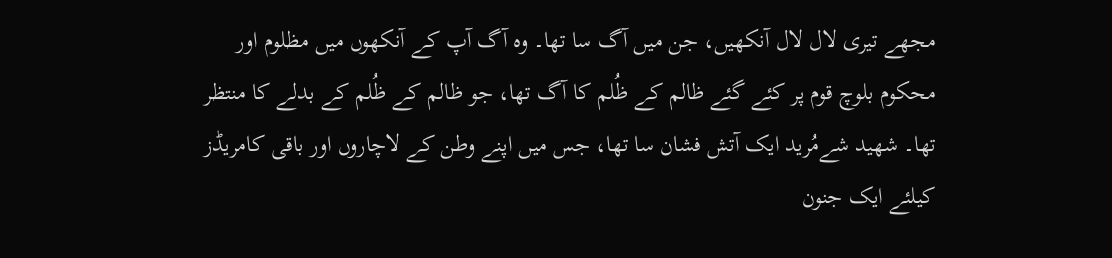مجھے تیری لال لال آنکھیں، جن میں آگ سا تھا۔ وہ آگ آپ کے آنکھوں میں مظلوم اور محکوم بلوچ قوم پر کئے گئے ظالم کے ظُلم کا آگ تھا، جو ظالم کے ظُلم کے بدلے کا منتظر تھا۔ شھید شےمُرید ایک آتش فشان سا تھا، جس میں اپنے وطن کے لاچاروں اور باقی کامریڈز کیلئے ایک جنون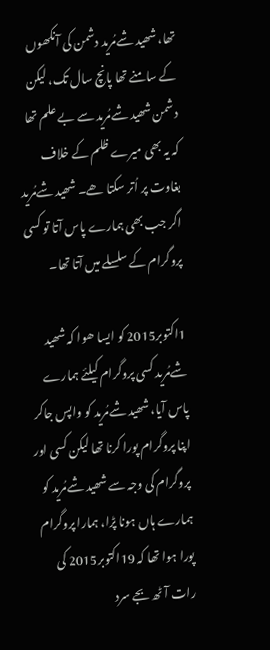تھا، شھید شےمُرید دشمن کی آنکھوں کے سامنے تھا پانچ سال تک، لیکن دشمن شھید شےمُرید سے بے علم تھا کہ یہ بھی میرے ظلم کے خلاف بغاوت پر اُتر سکتا ھے۔ شھید شےمُرید اگر جب بھی ہمارے پاس آتا تو کسی پروگرام کے سلسلے میں آتا تھا۔

1اکتوبر2015 کو ایسا ھوا کہ شھید شےمُرید کسی پروگرام کیلئے ہمارے پاس آیا، شھید شےمُرید کو واپس جاکر اپنا پروگرام پورا کرنا تھا لیکن کسی اور پروگرام کی وجہ سے شھید شےمُرید کو ہمارے ہاں ہونا پڑا، ہمارا پروگرام پورا ہوا تھا کہ 19اکتوبر2015 کی رات آٹھ بجے سرد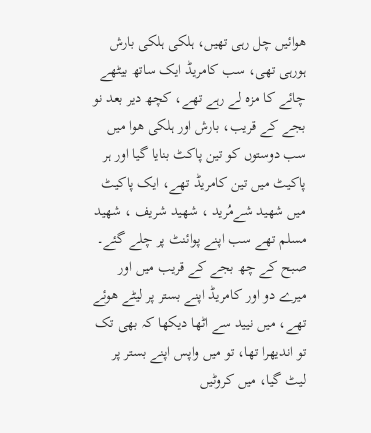ھوائیں چل رہی تھیں، ہلکی ہلکی بارش ہورہی تھی، سب کامریڈ ایک ساتھ بیٹھے چائے کا مزہ لے رہے تھے، کچھ دیر بعد نو بجے کے قریب، بارش اور ہلکی ھوا میں سب دوستوں کو تین پاکٹ بنایا گیا اور ہر پاکیٹ میں تین کامریڈ تھے، ایک پاکیٹ میں شھید شےمُرید ، شھید شریف ، شھید مسلم تھے سب اپنے پوائنٹ پر چلے گئے۔ صبح کے چھ بجے کے قریب میں اور میرے دو اور کامریڈ اپنے بستر پر لیٹے ھوئے تھے، میں نیید سے اٹھا دیکھا کہ بھی تک تو اندیھرا تھا، تو میں واپس اپنے بستر پر لیٹ گیا، میں کروٹیں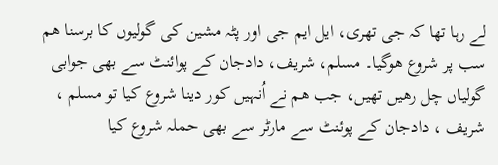لے رہا تھا کہ جی تھری، ایل ایم جی اور پٹہ مشین کی گولیوں کا برسنا ھم سب پر شروع ھوگیا۔ مسلم، شریف، دادجان کے پوائنٹ سے بھی جوابی گولیاں چل رھیں تھیں، جب ھم نے اُنہیں کور دینا شروع کیا تو مسلم ، شریف ، دادجان کے پوئنٹ سے مارٹر سے بھی حملہ شروع کیا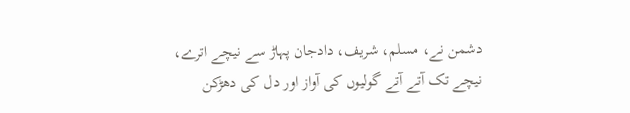دشمن نے، مسلم، شریف، دادجان پہاڑ سے نیچے اترے، نیچے تک آتے آتے گولیوں کی آواز اور دل کی دھڑکن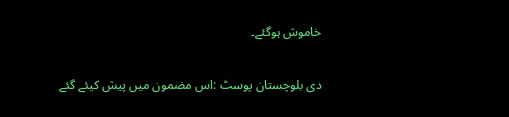خاموش ہوگئے۔

دی بلوچستان پوسٹ :اس مضمون میں پیش کیئے گئے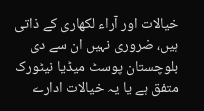خیالات اور آراء لکھاری کے ذاتی ہیں، ضروری نہیں ان سے دی بلوچستان پوسٹ میڈیا نیٹورک متفق ہے یا یہ خیالات ادارے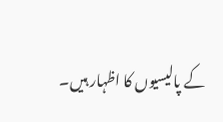کے پالیسیوں کا اظہار ہیں۔